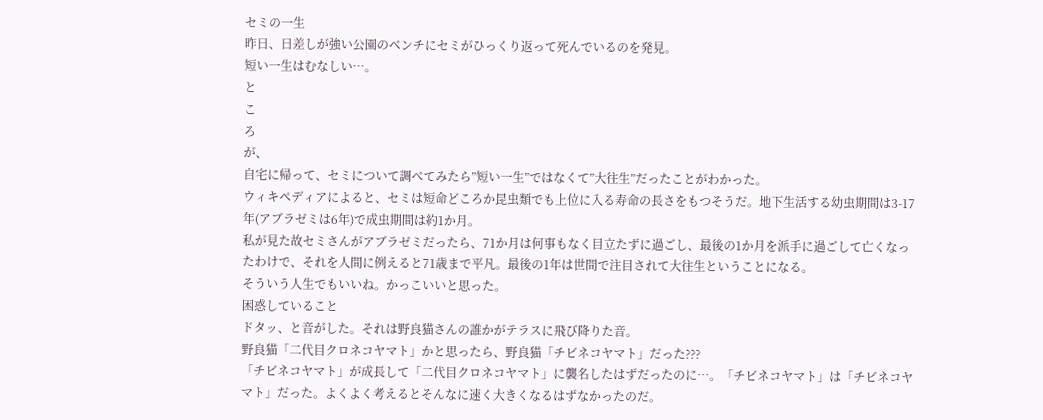セミの一生
昨日、日差しが強い公園のベンチにセミがひっくり返って死んでいるのを発見。
短い一生はむなしい…。
と
こ
ろ
が、
自宅に帰って、セミについて調べてみたら”短い一生”ではなくて”大往生”だったことがわかった。
ウィキペディアによると、セミは短命どころか昆虫類でも上位に入る寿命の長さをもつそうだ。地下生活する幼虫期間は3-17年(アブラゼミは6年)で成虫期間は約1か月。
私が見た故セミさんがアブラゼミだったら、71か月は何事もなく目立たずに過ごし、最後の1か月を派手に過ごして亡くなったわけで、それを人間に例えると71歳まで平凡。最後の1年は世間で注目されて大往生ということになる。
そういう人生でもいいね。かっこいいと思った。
困惑していること
ドタッ、と音がした。それは野良猫さんの誰かがテラスに飛び降りた音。
野良猫「二代目クロネコヤマト」かと思ったら、野良猫「チビネコヤマト」だった???
「チビネコヤマト」が成長して「二代目クロネコヤマト」に襲名したはずだったのに…。「チビネコヤマト」は「チビネコヤマト」だった。よくよく考えるとそんなに速く大きくなるはずなかったのだ。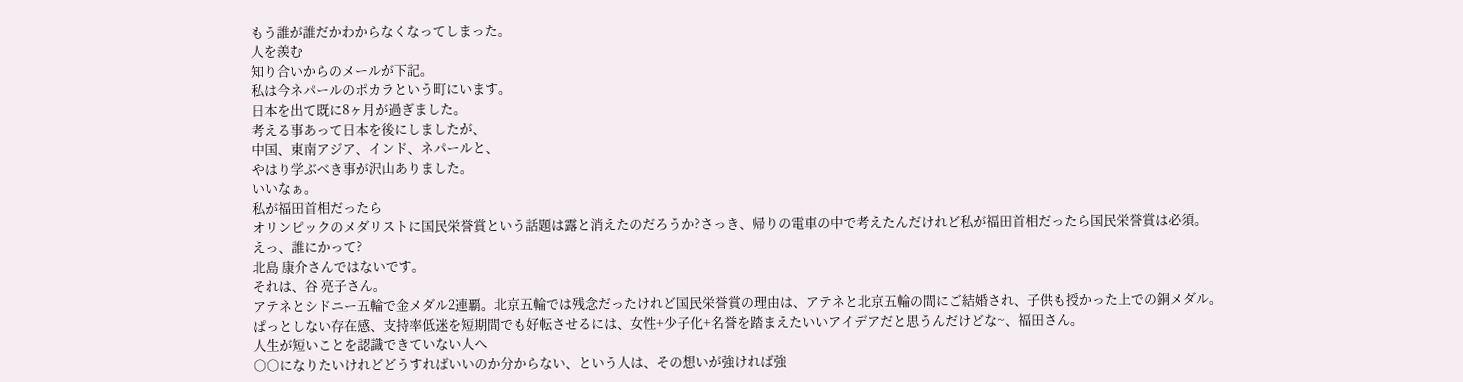もう誰が誰だかわからなくなってしまった。
人を羨む
知り合いからのメールが下記。
私は今ネパールのポカラという町にいます。
日本を出て既に8ヶ月が過ぎました。
考える事あって日本を後にしましたが、
中国、東南アジア、インド、ネパールと、
やはり学ぶべき事が沢山ありました。
いいなぁ。
私が福田首相だったら
オリンピックのメダリストに国民栄誉賞という話題は露と消えたのだろうか?さっき、帰りの電車の中で考えたんだけれど私が福田首相だったら国民栄誉賞は必須。
えっ、誰にかって?
北島 康介さんではないです。
それは、谷 亮子さん。
アテネとシドニー五輪で金メダル2連覇。北京五輪では残念だったけれど国民栄誉賞の理由は、アテネと北京五輪の間にご結婚され、子供も授かった上での銅メダル。
ぱっとしない存在感、支持率低迷を短期間でも好転させるには、女性+少子化+名誉を踏まえたいいアイデアだと思うんだけどな~、福田さん。
人生が短いことを認識できていない人へ
○○になりたいけれどどうすればいいのか分からない、という人は、その想いが強ければ強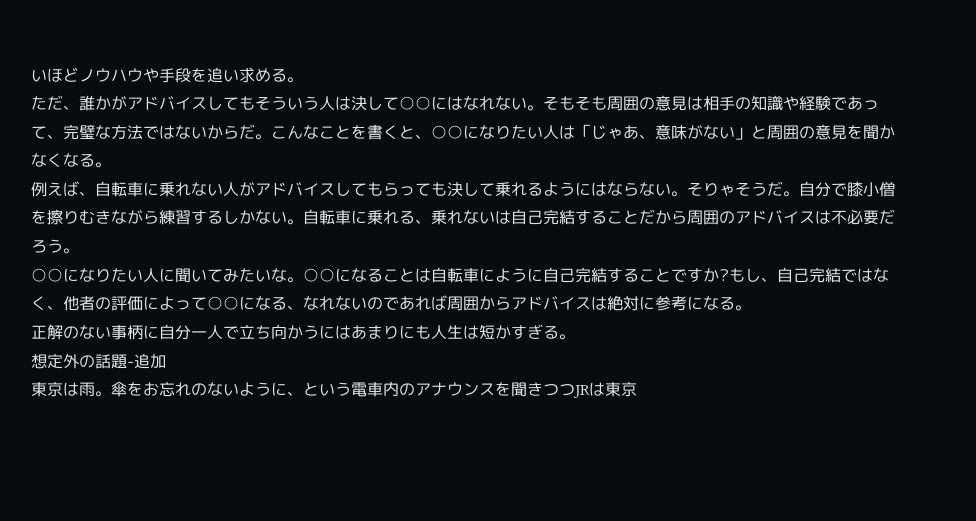いほどノウハウや手段を追い求める。
ただ、誰かがアドバイスしてもそういう人は決して○○にはなれない。そもそも周囲の意見は相手の知識や経験であって、完璧な方法ではないからだ。こんなことを書くと、○○になりたい人は「じゃあ、意味がない」と周囲の意見を聞かなくなる。
例えば、自転車に乗れない人がアドバイスしてもらっても決して乗れるようにはならない。そりゃそうだ。自分で膝小僧を擦りむきながら練習するしかない。自転車に乗れる、乗れないは自己完結することだから周囲のアドバイスは不必要だろう。
○○になりたい人に聞いてみたいな。○○になることは自転車にように自己完結することですか?もし、自己完結ではなく、他者の評価によって○○になる、なれないのであれば周囲からアドバイスは絶対に参考になる。
正解のない事柄に自分一人で立ち向かうにはあまりにも人生は短かすぎる。
想定外の話題-追加
東京は雨。傘をお忘れのないように、という電車内のアナウンスを聞きつつJRは東京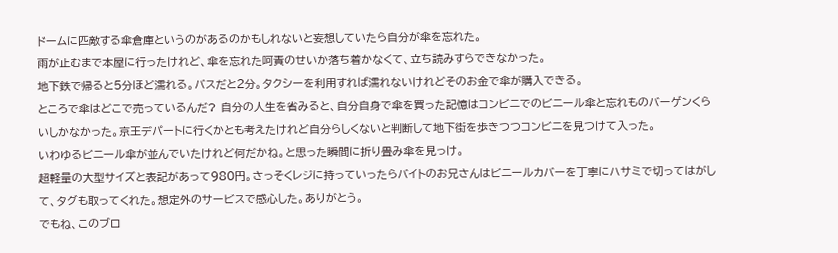ドームに匹敵する傘倉庫というのがあるのかもしれないと妄想していたら自分が傘を忘れた。
雨が止むまで本屋に行ったけれど、傘を忘れた呵責のせいか落ち着かなくて、立ち読みすらできなかった。
地下鉄で帰ると5分ほど濡れる。バスだと2分。タクシーを利用すれば濡れないけれどそのお金で傘が購入できる。
ところで傘はどこで売っているんだ? 自分の人生を省みると、自分自身で傘を買った記憶はコンビニでのビニール傘と忘れものバーゲンくらいしかなかった。京王デパートに行くかとも考えたけれど自分らしくないと判断して地下街を歩きつつコンビニを見つけて入った。
いわゆるビニール傘が並んでいたけれど何だかね。と思った瞬間に折り畳み傘を見っけ。
超軽量の大型サイズと表記があって980円。さっそくレジに持っていったらバイトのお兄さんはビニールカバーを丁寧にハサミで切ってはがして、タグも取ってくれた。想定外のサービスで感心した。ありがとう。
でもね、このブロ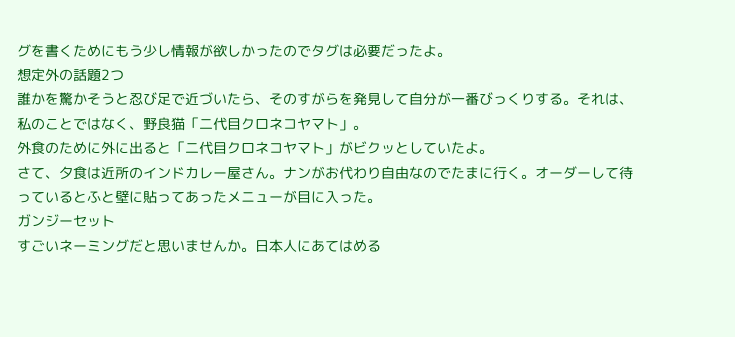グを書くためにもう少し情報が欲しかったのでタグは必要だったよ。
想定外の話題2つ
誰かを驚かそうと忍び足で近づいたら、そのすがらを発見して自分が一番びっくりする。それは、私のことではなく、野良猫「二代目クロネコヤマト」。
外食のために外に出ると「二代目クロネコヤマト」がビクッとしていたよ。
さて、夕食は近所のインドカレー屋さん。ナンがお代わり自由なのでたまに行く。オーダーして待っているとふと壁に貼ってあったメニューが目に入った。
ガンジーセット
すごいネーミングだと思いませんか。日本人にあてはめる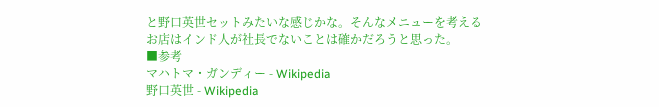と野口英世セットみたいな感じかな。そんなメニューを考えるお店はインド人が社長でないことは確かだろうと思った。
■参考
マハトマ・ガンディー - Wikipedia
野口英世 - Wikipedia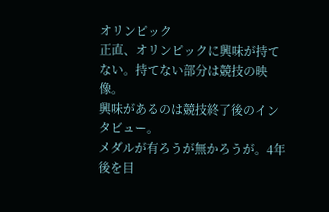オリンピック
正直、オリンピックに興味が持てない。持てない部分は競技の映像。
興味があるのは競技終了後のインタビュー。
メダルが有ろうが無かろうが。4年後を目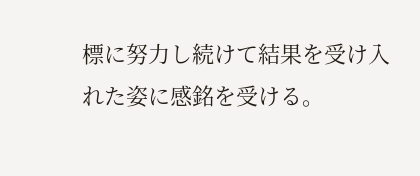標に努力し続けて結果を受け入れた姿に感銘を受ける。